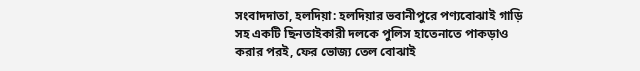সংবাদদাতা, হলদিয়া: হলদিয়ার ভবানীপুরে পণ্যবোঝাই গাড়ি সহ একটি ছিনতাইকারী দলকে পুলিস হাতেনাতে পাকড়াও করার পরই, ফের ভোজ্য তেল বোঝাই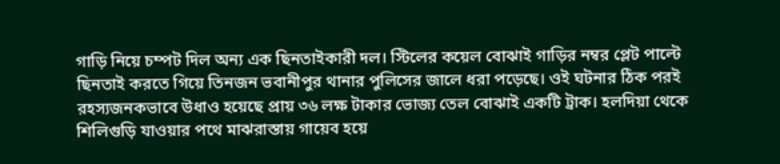গাড়ি নিয়ে চম্পট দিল অন্য এক ছিনতাইকারী দল। স্টিলের কয়েল বোঝাই গাড়ির নম্বর প্লেট পাল্টে ছিনতাই করতে গিয়ে তিনজন ভবানীপুর থানার পুলিসের জালে ধরা পড়েছে। ওই ঘটনার ঠিক পরই রহস্যজনকভাবে উধাও হয়েছে প্রায় ৩৬ লক্ষ টাকার ভোজ্য তেল বোঝাই একটি ট্রাক। হলদিয়া থেকে শিলিগুড়ি যাওয়ার পথে মাঝরাস্তায় গায়েব হয়ে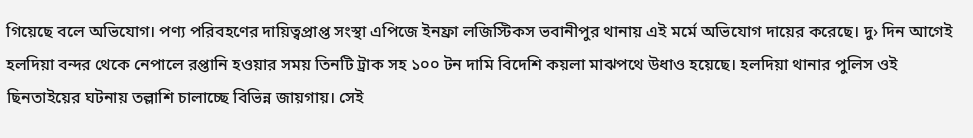গিয়েছে বলে অভিযোগ। পণ্য পরিবহণের দায়িত্বপ্রাপ্ত সংস্থা এপিজে ইনফ্রা লজিস্টিকস ভবানীপুর থানায় এই মর্মে অভিযোগ দায়ের করেছে। দু› দিন আগেই হলদিয়া বন্দর থেকে নেপালে রপ্তানি হওয়ার সময় তিনটি ট্রাক সহ ১০০ টন দামি বিদেশি কয়লা মাঝপথে উধাও হয়েছে। হলদিয়া থানার পুলিস ওই ছিনতাইয়ের ঘটনায় তল্লাশি চালাচ্ছে বিভিন্ন জায়গায়। সেই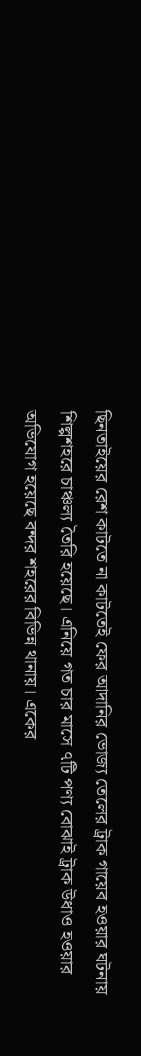ছিনতাইয়ের রেশ কাটতে না কাটতেই ফের আদানির ভোজ্য তেলের ট্রাক গায়েব হওয়ার ঘটনায় শিল্পশহরে চাঞ্চল্য তৈরি হয়েছে। এনিয়ে গত চার মাসে ৭টি পণ্য বোঝাই ট্রাক উধাও হওয়ার অভিযোগ হয়েছে বন্দর শহরের বিভিন্ন থানায়। একের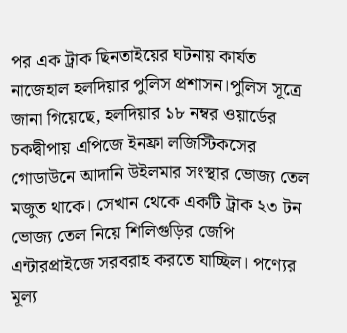পর এক ট্রাক ছিনতাইয়ের ঘটনায় কার্যত নাজেহাল হলদিয়ার পুলিস প্রশাসন।পুলিস সূত্রে জানা গিয়েছে, হলদিয়ার ১৮ নম্বর ওয়ার্ডের চকদ্বীপায় এপিজে ইনফ্রা লজিস্টিকসের গোডাউনে আদানি উইলমার সংস্থার ভোজ্য তেল মজুত থাকে। সেখান থেকে একটি ট্রাক ২৩ টন ভোজ্য তেল নিয়ে শিলিগুড়ির জেপি এন্টারপ্রাইজে সরবরাহ করতে যাচ্ছিল। পণ্যের মূল্য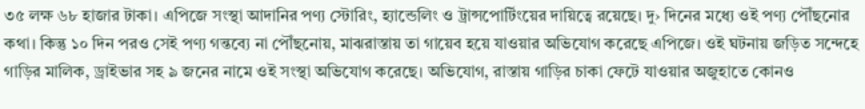৩৫ লক্ষ ৬৮ হাজার টাকা। এপিজে সংস্থা আদানির পণ্য স্টোরিং, হ্যান্ডেলিং ও ট্রান্সপোর্টিংয়ের দায়িত্বে রয়েছে। দু› দিনের মধ্যে ওই পণ্য পৌঁছনোর কথা। কিন্তু ১০ দিন পরও সেই পণ্য গন্তব্যে না পৌঁছনোয়, মাঝরাস্তায় তা গায়েব হয়ে যাওয়ার অভিযোগ করেছে এপিজে। ওই ঘটনায় জড়িত সন্দেহে গাড়ির মালিক, ড্রাইভার সহ ৯ জনের নামে ওই সংস্থা অভিযোগ করেছে। অভিযোগ, রাস্তায় গাড়ির চাকা ফেটে যাওয়ার অজুহাতে কোনও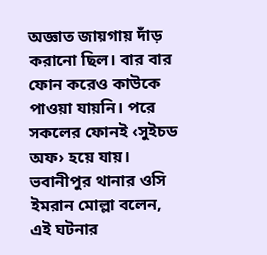অজ্ঞাত জায়গায় দাঁড় করানো ছিল। বার বার ফোন করেও কাউকে পাওয়া যায়নি। পরে সকলের ফোনই ‹সুইচড অফ› হয়ে যায়। ভবানীপুর থানার ওসি ইমরান মোল্লা বলেন, এই ঘটনার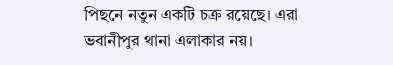পিছনে নতুন একটি চক্র রয়েছে। এরা ভবানীপুর থানা এলাকার নয়।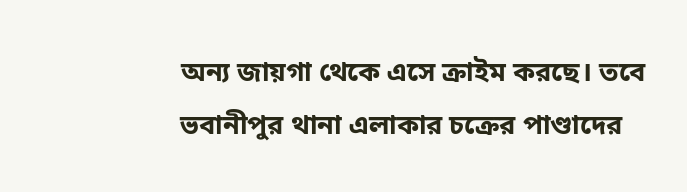অন্য জায়গা থেকে এসে ক্রাইম করছে। তবে ভবানীপুর থানা এলাকার চক্রের পাণ্ডাদের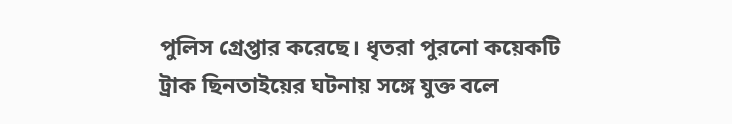পুলিস গ্রেপ্তার করেছে। ধৃতরা পুরনো কয়েকটি ট্রাক ছিনতাইয়ের ঘটনায় সঙ্গে যুক্ত বলে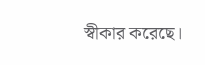স্বীকার করেছে।